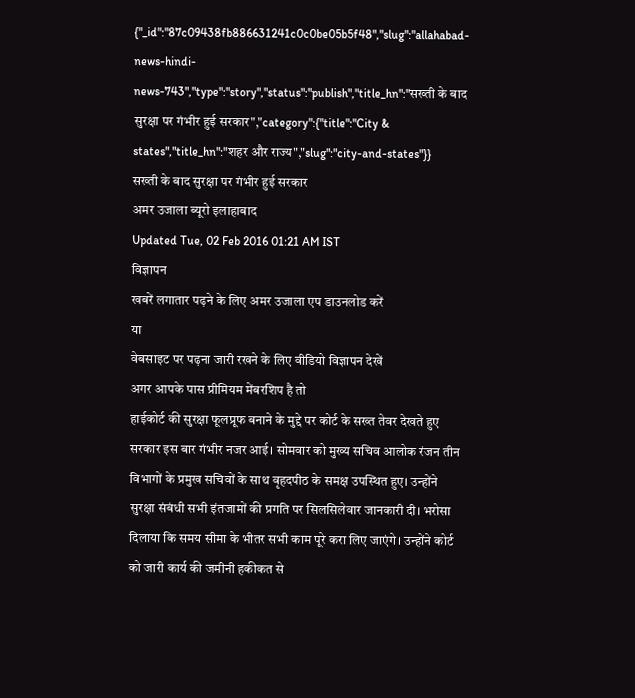{"_id":"87c09438fb886631241c0c0be05b5f48","slug":"allahabad-news-hindi-news-743","type":"story","status":"publish","title_hn":"सख्ती के बाद सुरक्षा पर गंभीर हुई सरकार","category":{"title":"City & states","title_hn":"शहर और राज्य","slug":"city-and-states"}}
सख्ती के बाद सुरक्षा पर गंभीर हुई सरकार
अमर उजाला ब्यूरो इलाहाबाद
Updated Tue, 02 Feb 2016 01:21 AM IST
विज्ञापन
खबरें लगातार पढ़ने के लिए अमर उजाला एप डाउनलोड करें
या
वेबसाइट पर पढ़ना जारी रखने के लिए वीडियो विज्ञापन देखें
अगर आपके पास प्रीमियम मेंबरशिप है तो
हाईकोर्ट की सुरक्षा फूलप्रूफ बनाने के मुद्दे पर कोर्ट के सख्त तेवर देखते हुए सरकार इस बार गंभीर नजर आई। सोमवार को मुख्य सचिव आलोक रंजन तीन विभागों के प्रमुख सचिवों के साथ वृहदपीठ के समक्ष उपस्थित हुए। उन्होंने सुरक्षा संबंधी सभी इंतजामों की प्रगति पर सिलसिलेवार जानकारी दी। भरोसा दिलाया कि समय सीमा के भीतर सभी काम पूरे करा लिए जाएंगे। उन्होंने कोर्ट को जारी कार्य की जमीनी हकीकत से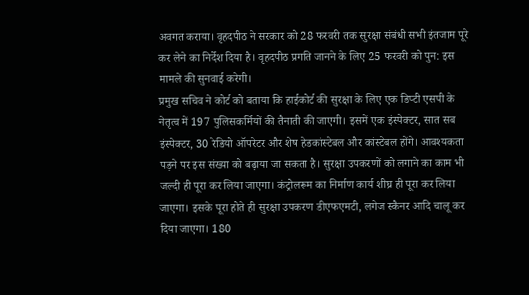अवगत कराया। वृहदपीठ ने सरकार को 28 फरवरी तक सुरक्षा संबंधी सभी इंतजाम पूरे कर लेने का निर्देश दिया है। वृहदपीठ प्रगति जानने के लिए 25 फरवरी को पुन: इस मामले की सुनवाई करेगी।
प्रमुख सचिव ने कोर्ट को बताया कि हाईकोर्ट की सुरक्षा के लिए एक डिप्टी एसपी के नेतृत्व में 197 पुलिसकर्मियों की तैनाती की जाएगी। इसमें एक इंस्पेक्टर, सात सब इंस्पेक्टर, 30 रेडियो ऑपरेटर और शेष हेडकांस्टेबल और कांस्टेबल होंगे। आवश्यकता पड़ने पर इस संख्या को बढ़ाया जा सकता है। सुरक्षा उपकरणों को लगाने का काम भी जल्दी ही पूरा कर लिया जाएगा। कंट्रोलरूम का निर्माण कार्य शीघ्र ही पूरा कर लिया जाएगा। इसके पूरा होते ही सुरक्षा उपकरण डीएफएमटी, लगेज स्कैनर आदि चालू कर दिया जाएगा। 180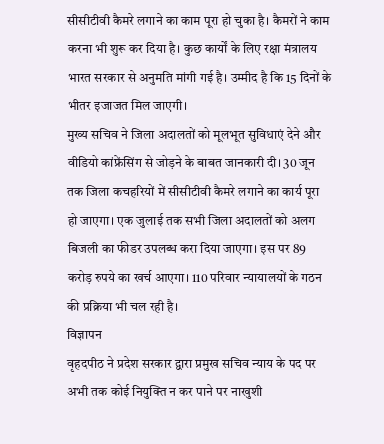सीसीटीवी कैमरे लगाने का काम पूरा हो चुका है। कैमरों ने काम करना भी शुरू कर दिया है। कुछ कार्यों के लिए रक्षा मंत्रालय भारत सरकार से अनुमति मांगी गई है। उम्मीद है कि 15 दिनों के भीतर इजाजत मिल जाएगी।
मुख्य सचिव ने जिला अदालतों को मूलभूत सुविधाएं देने और वीडियो कांफ्रेंसिंग से जोड़ने के बाबत जानकारी दी। 30 जून तक जिला कचहरियों में सीसीटीवी कैमरे लगाने का कार्य पूरा हो जाएगा। एक जुलाई तक सभी जिला अदालतों को अलग बिजली का फीडर उपलब्ध करा दिया जाएगा। इस पर 89 करोड़ रुपये का खर्च आएगा। 110 परिवार न्यायालयों के गठन की प्रक्रिया भी चल रही है।
विज्ञापन
वृहदपीठ ने प्रदेश सरकार द्वारा प्रमुख सचिव न्याय के पद पर अभी तक कोई नियुक्ति न कर पाने पर नाखुशी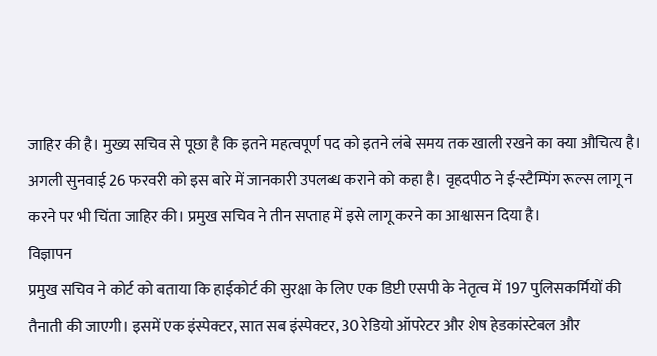जाहिर की है। मुख्य सचिव से पूछा है कि इतने महत्वपूर्ण पद को इतने लंबे समय तक खाली रखने का क्या औचित्य है। अगली सुनवाई 26 फरवरी को इस बारे में जानकारी उपलब्ध कराने को कहा है। वृहदपीठ ने ई-स्टैम्पिंग रूल्स लागू न करने पर भी चिंता जाहिर की। प्रमुख सचिव ने तीन सप्ताह में इसे लागू करने का आश्वासन दिया है।
विज्ञापन
प्रमुख सचिव ने कोर्ट को बताया कि हाईकोर्ट की सुरक्षा के लिए एक डिप्टी एसपी के नेतृत्व में 197 पुलिसकर्मियों की तैनाती की जाएगी। इसमें एक इंस्पेक्टर, सात सब इंस्पेक्टर, 30 रेडियो ऑपरेटर और शेष हेडकांस्टेबल और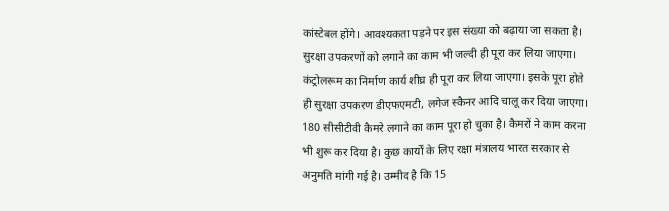कांस्टेबल होंगे। आवश्यकता पड़ने पर इस संख्या को बढ़ाया जा सकता है। सुरक्षा उपकरणों को लगाने का काम भी जल्दी ही पूरा कर लिया जाएगा। कंट्रोलरूम का निर्माण कार्य शीघ्र ही पूरा कर लिया जाएगा। इसके पूरा होते ही सुरक्षा उपकरण डीएफएमटी, लगेज स्कैनर आदि चालू कर दिया जाएगा। 180 सीसीटीवी कैमरे लगाने का काम पूरा हो चुका है। कैमरों ने काम करना भी शुरू कर दिया है। कुछ कार्यों के लिए रक्षा मंत्रालय भारत सरकार से अनुमति मांगी गई है। उम्मीद है कि 15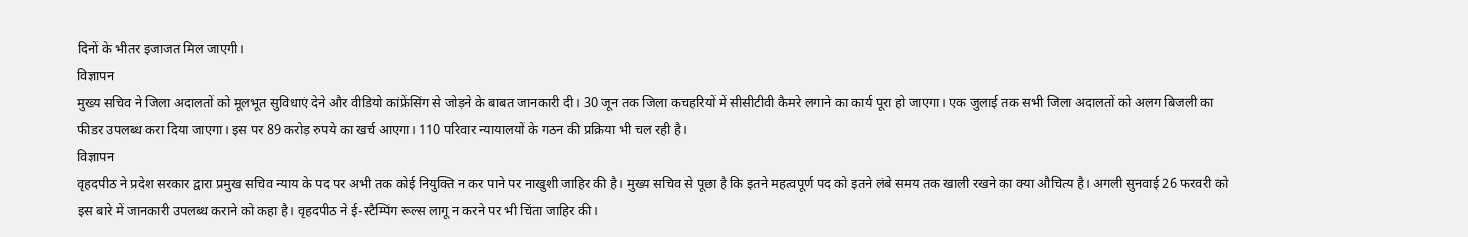दिनों के भीतर इजाजत मिल जाएगी।
विज्ञापन
मुख्य सचिव ने जिला अदालतों को मूलभूत सुविधाएं देने और वीडियो कांफ्रेंसिंग से जोड़ने के बाबत जानकारी दी। 30 जून तक जिला कचहरियों में सीसीटीवी कैमरे लगाने का कार्य पूरा हो जाएगा। एक जुलाई तक सभी जिला अदालतों को अलग बिजली का फीडर उपलब्ध करा दिया जाएगा। इस पर 89 करोड़ रुपये का खर्च आएगा। 110 परिवार न्यायालयों के गठन की प्रक्रिया भी चल रही है।
विज्ञापन
वृहदपीठ ने प्रदेश सरकार द्वारा प्रमुख सचिव न्याय के पद पर अभी तक कोई नियुक्ति न कर पाने पर नाखुशी जाहिर की है। मुख्य सचिव से पूछा है कि इतने महत्वपूर्ण पद को इतने लंबे समय तक खाली रखने का क्या औचित्य है। अगली सुनवाई 26 फरवरी को इस बारे में जानकारी उपलब्ध कराने को कहा है। वृहदपीठ ने ई-स्टैम्पिंग रूल्स लागू न करने पर भी चिंता जाहिर की।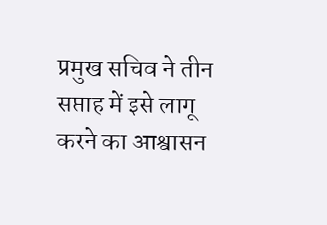प्रमुख सचिव ने तीन सप्ताह में इसे लागू करने का आश्वासन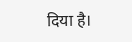दिया है।